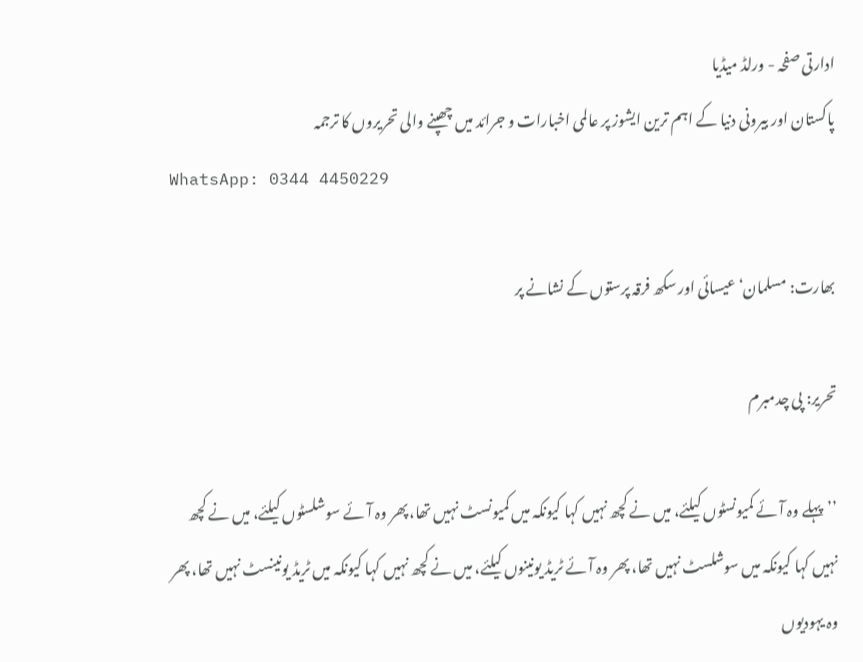ادارتی صفحہ - ورلڈ میڈیا
پاکستان اور بیرونی دنیا کے اہم ترین ایشوز پر عالمی اخبارات و جرائد میں چھپنے والی تحریروں کا ترجمہ
WhatsApp: 0344 4450229

بھارت: مسلمان‘ عیسائی اور سکھ فرقہ پرستوں کے نشانے پر

تحریر: پی چدمبرم

’’پہلے وہ آئے کمیونسٹوں کیلئے، میں نے کچھ نہیں کہا کیونکہ میں کمیونسٹ نہیں تھا، پھر وہ آئے سوشلسٹوں کیلئے، میں نے کچھ نہیں کہا کیونکہ میں سوشلسٹ نہیں تھا، پھر وہ آئے ٹریڈ یونینوں کیلئے، میں نے کچھ نہیں کہا کیونکہ میں ٹریڈ یونینسٹ نہیں تھا، پھر وہ یہودیوں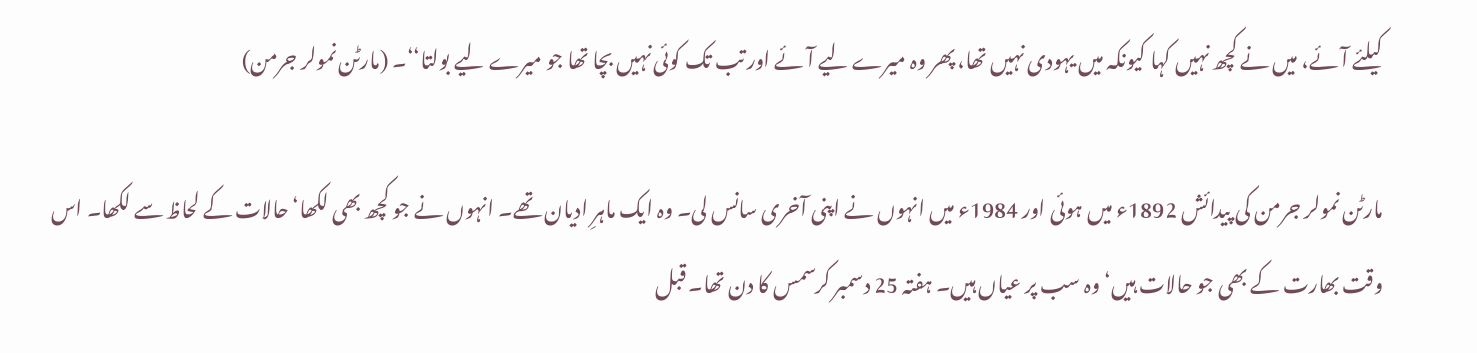کیلئے آئے، میں نے کچھ نہیں کہا کیونکہ میں یہودی نہیں تھا، پھر وہ میرے لیے آئے اور تب تک کوئی نہیں بچا تھا جو میرے لیے بولتا‘‘۔ (مارٹن نمولر جرمن)

مارٹن نمولر جرمن کی پیدائش 1892ء میں ہوئی اور 1984ء میں انہوں نے اپنی آخری سانس لی۔ وہ ایک ماہرِ ادیان تھے۔ انہوں نے جو کچھ بھی لکھا‘ حالات کے لحاظ سے لکھا۔ اس وقت بھارت کے بھی جو حالات ہیں‘ وہ سب پر عیاں ہیں۔ ہفتہ 25 دسمبر کرسمس کا دن تھا۔ قبل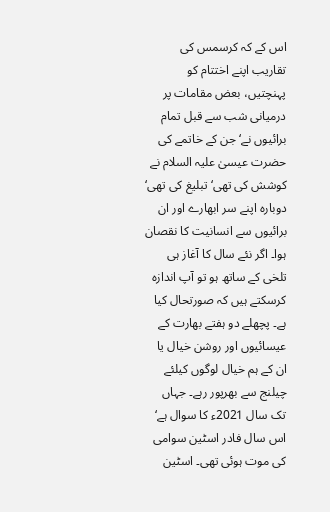اس کے کہ کرسمس کی تقاریب اپنے اختتام کو پہنچتیں، بعض مقامات پر درمیانی شب سے قبل تمام برائیوں نے‘ جن کے خاتمے کی حضرت عیسیٰ علیہ السلام نے کوشش کی تھی‘ تبلیغ کی تھی‘ دوبارہ اپنے سر ابھارے اور ان برائیوں سے انسانیت کا نقصان ہوا۔ اگر نئے سال کا آغاز ہی تلخی کے ساتھ ہو تو آپ اندازہ کرسکتے ہیں کہ صورتحال کیا ہے۔ پچھلے دو ہفتے بھارت کے عیسائیوں اور روشن خیال یا ان کے ہم خیال لوگوں کیلئے چیلنج سے بھرپور رہے۔ جہاں تک سال 2021ء کا سوال ہے‘ اس سال فادر اسٹین سوامی کی موت ہوئی تھی۔ اسٹین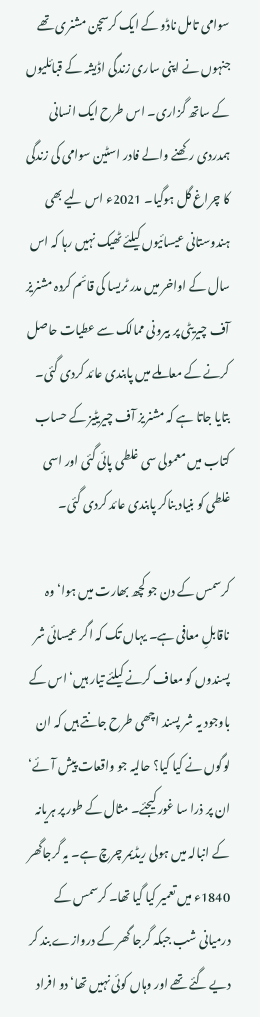سوامی تامل ناڈو کے ایک کرسچن مشنری تھے جنہوں نے اپنی ساری زندگی اڈیشہ کے قبائلیوں کے ساتھ گزاری۔ اس طرح ایک انسانی ہمدردی رکھنے والے فادر اسٹین سوامی کی زندگی کا چراغ گل ہوگیا۔ 2021ء اس لیے بھی ہندوستانی عیسائیوں کیلئے ٹھیک نہیں رہا کہ اس سال کے اواخر میں مدر ٹریسا کی قائم کردہ مشنریز آف چیریٹی پر بیرونی ممالک سے عطیات حاصل کرنے کے معاملے میں پابندی عائد کردی گئی۔ بتایا جاتا ہے کہ مشنریز آف چیریٹیز کے حساب کتاب میں معمولی سی غلطی پائی گئی اور اسی غلطی کو بنیاد بناکر پابندی عائد کردی گئی۔

کرسمس کے دن جو کچھ بھارت میں ہوا‘ وہ ناقابلِ معافی ہے۔ یہاں تک کہ اگر عیسائی شر پسندوں کو معاف کرنے کیلئے تیار ہیں‘ اس کے باوجود یہ شر پسند اچھی طرح جانتے ہیں کہ ان لوگوں نے کیا کیا؟ حالیہ جو واقعات پیش آئے‘ ان پر ذرا سا غور کیجئے۔ مثال کے طور پر ہریانہ کے انبالہ میں ہولی ریڈیمر چرچ ہے۔ یہ گرجاگھر 1840ء میں تعمیر کیا گیا تھا۔ کرسمس کے درمیانی شب جبکہ گرجا گھر کے دروازے بند کر دیے گئے تھے اور وہاں کوئی نہیں تھا‘ دو افراد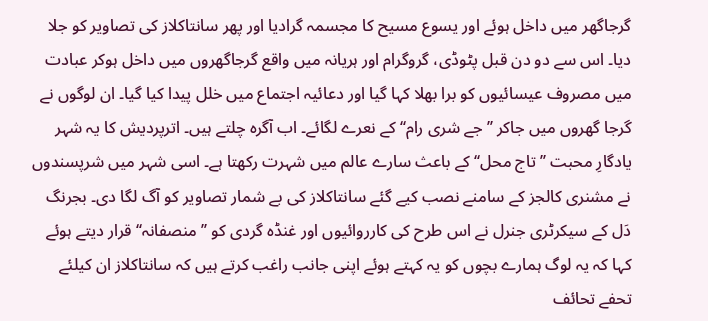گرجاگھر میں داخل ہوئے اور یسوع مسیح کا مجسمہ گرادیا اور پھر سانتاکلاز کی تصاویر کو جلا دیا۔ اس سے دو دن قبل پٹوڈی، گروگرام اور ہریانہ میں واقع گرجاگھروں میں داخل ہوکر عبادت میں مصروف عیسائیوں کو برا بھلا کہا گیا اور دعائیہ اجتماع میں خلل پیدا کیا گیا۔ ان لوگوں نے گرجا گھروں میں جاکر ’’جے شری رام‘‘ کے نعرے لگائے۔ اب آگرہ چلتے ہیں۔ اترپردیش کا یہ شہر یادگارِ محبت ’’تاج محل‘‘ کے باعث سارے عالم میں شہرت رکھتا ہے۔ اسی شہر میں شرپسندوں نے مشنری کالجز کے سامنے نصب کیے گئے سانتاکلاز کی بے شمار تصاویر کو آگ لگا دی۔ بجرنگ دَل کے سیکرٹری جنرل نے اس طرح کی کارروائیوں اور غنڈہ گردی کو ’’منصفانہ‘‘ قرار دیتے ہوئے کہا کہ یہ لوگ ہمارے بچوں کو یہ کہتے ہوئے اپنی جانب راغب کرتے ہیں کہ سانتاکلاز ان کیلئے تحفے تحائف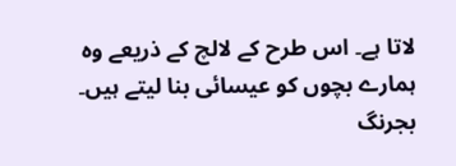لاتا ہے۔ اس طرح کے لالچ کے ذریعے وہ ہمارے بچوں کو عیسائی بنا لیتے ہیں۔ بجرنگ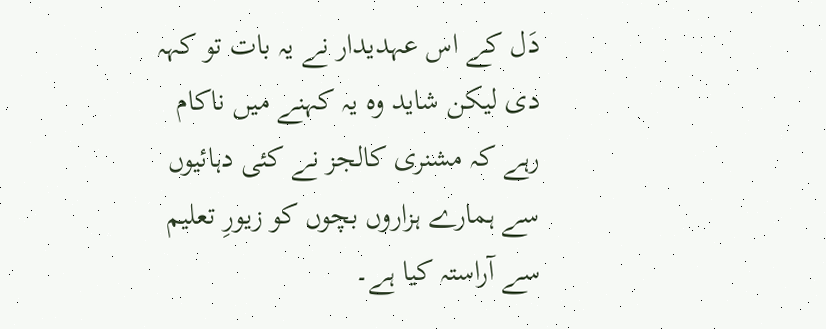دَل کے اس عہدیدار نے یہ بات تو کہہ دی لیکن شاید وہ یہ کہنے میں ناکام رہے کہ مشنری کالجز نے کئی دہائیوں سے ہمارے ہزاروں بچوں کو زیورِ تعلیم سے آراستہ کیا ہے۔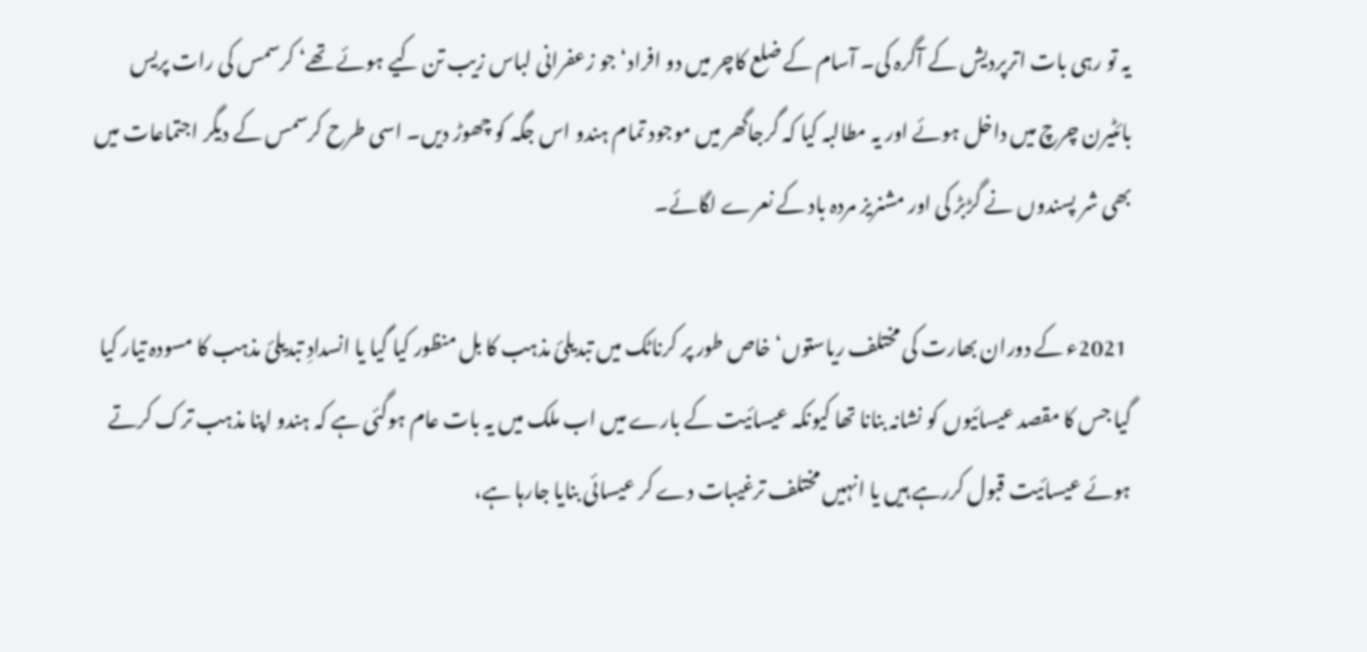یہ تو رہی بات اترپردیش کے آگرہ کی۔ آسام کے ضلع کاچر میں دو افراد‘ جو زعفرانی لباس زیب تن کیے ہوئے تھے‘ کرسمس کی رات پریس بائٹیرن چرچ میں داخل ہوئے اور یہ مطالبہ کیا کہ گرجاگھر میں موجود تمام ہندو اس جگہ کو چھوڑ دیں۔ اسی طرح کرسمس کے دیگر اجتماعات میں بھی شر پسندوں نے گڑبڑ کی اور مشنریز مردہ باد کے نعرے لگائے۔

 2021ء کے دوران بھارت کی مختلف ریاستوں‘ خاص طور پر کرناٹک میں تبدیلیٔ مذہب کا بل منظور کیا گیا یا انسدادِ تبدیلیٔ مذہب کا مسودہ تیار کیا گیا جس کا مقصد عیسائیوں کو نشانہ بنانا تھا کیونکہ عیسائیت کے بارے میں اب ملک میں یہ بات عام ہوگئی ہے کہ ہندو اپنا مذہب ترک کرتے ہوئے عیسائیت قبول کررہے ہیں یا انہیں مختلف ترغیبات دے کر عیسائی بنایا جارہا ہے،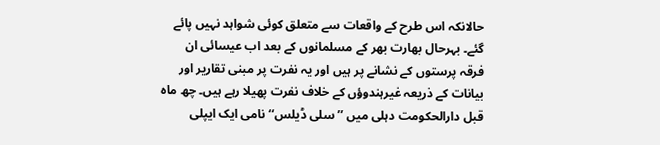حالانکہ اس طرح کے واقعات سے متعلق کوئی شواہد نہیں پائے گئے۔ بہرحال بھارت بھر کے مسلمانوں کے بعد اب عیسائی ان فرقہ پرستوں کے نشانے پر ہیں اور یہ نفرت پر مبنی تقاریر اور بیانات کے ذریعہ غیرہندوؤں کے خلاف نفرت پھیلا رہے ہیں۔ چھ ماہ قبل دارالحکومت دہلی میں ’’سلی ڈیلس‘‘ نامی ایک ایپلی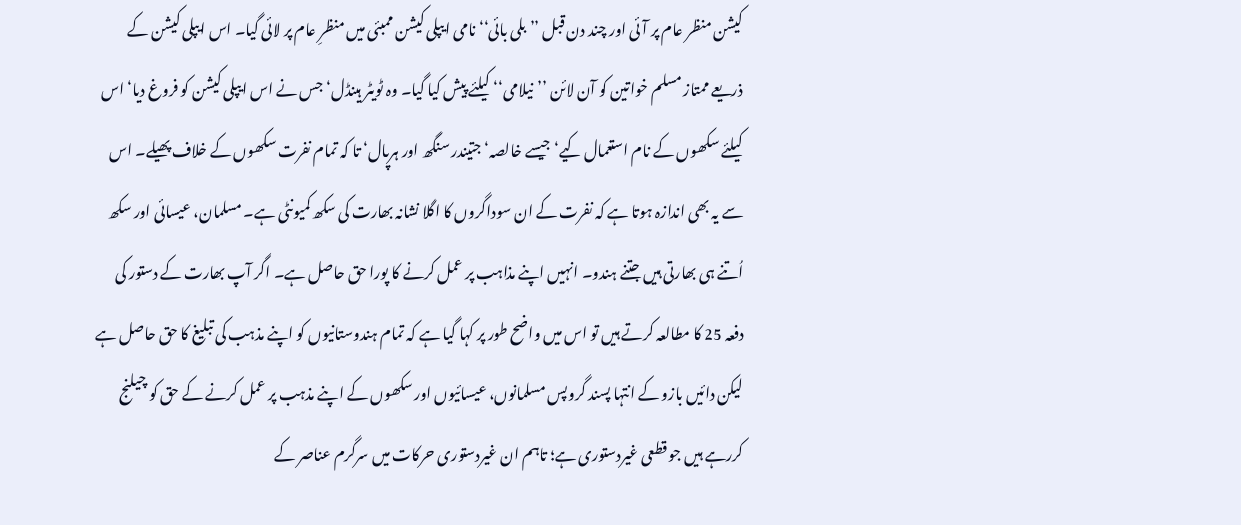کیشن منظر عام پر آئی اور چند دن قبل ’’بلی بائی‘‘ نامی ایپلی کیشن ممبئی میں منظرِ عام پر لائی گیا۔ اس ایپلی کیشن کے ذریعے ممتاز مسلم خواتین کو آن لائن ’’نیلامی‘‘ کیلئے پیش کیا گیا۔ وہ ٹویٹر ہینڈل‘ جس نے اس ایپلی کیشن کو فروغ دیا‘ اس کیلئے سکھوں کے نام استعمال کیے‘ جیسے خالصہ‘ جتیندر سنگھ اور ہرپال‘ تا کہ تمام نفرت سکھوں کے خلاف پھیلے۔ اس سے یہ بھی اندازہ ہوتا ہے کہ نفرت کے ان سوداگروں کا اگلا نشانہ بھارت کی سکھ کمیونٹی ہے۔ مسلمان، عیسائی اور سکھ اُتنے ہی بھارتی ہیں جتنے ہندو۔ انہیں اپنے مذاہب پر عمل کرنے کا پورا حق حاصل ہے۔ اگر آپ بھارت کے دستور کی دفعہ 25 کا مطالعہ کرتے ہیں تو اس میں واضح طور پر کہا گیا ہے کہ تمام ہندوستانیوں کو اپنے مذہب کی تبلیغ کا حق حاصل ہے لیکن دائیں بازو کے انتہا پسند گروپس مسلمانوں، عیسائیوں اور سکھوں کے اپنے مذہب پر عمل کرنے کے حق کو چیلنج کررہے ہیں جو قطعی غیردستوری ہے؛ تاہم ان غیردستوری حرکات میں سرگرم عناصر کے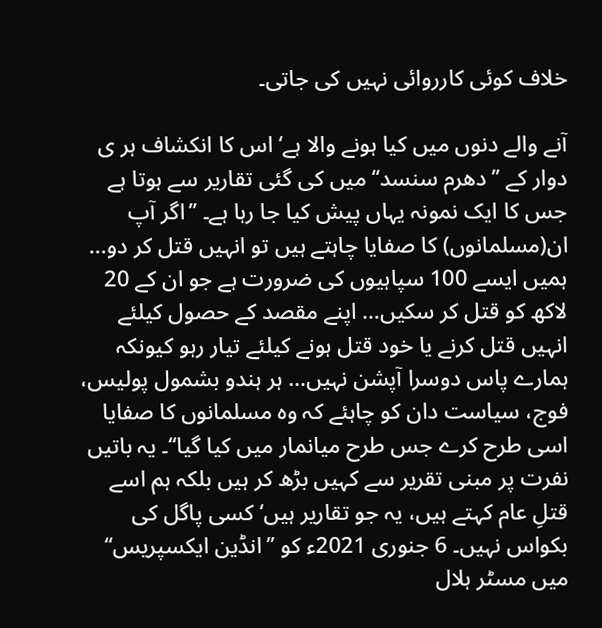خلاف کوئی کارروائی نہیں کی جاتی۔

آنے والے دنوں میں کیا ہونے والا ہے‘ اس کا انکشاف ہر ی دوار کے ’’دھرم سنسد‘‘ میں کی گئی تقاریر سے ہوتا ہے جس کا ایک نمونہ یہاں پیش کیا جا رہا ہے۔ ’’اگر آپ ان(مسلمانوں) کا صفایا چاہتے ہیں تو انہیں قتل کر دو… ہمیں ایسے 100 سپاہیوں کی ضرورت ہے جو ان کے 20 لاکھ کو قتل کر سکیں… اپنے مقصد کے حصول کیلئے انہیں قتل کرنے یا خود قتل ہونے کیلئے تیار رہو کیونکہ ہمارے پاس دوسرا آپشن نہیں… ہر ہندو بشمول پولیس، فوج، سیاست دان کو چاہئے کہ وہ مسلمانوں کا صفایا اسی طرح کرے جس طرح میانمار میں کیا گیا‘‘۔ یہ باتیں نفرت پر مبنی تقریر سے کہیں بڑھ کر ہیں بلکہ ہم اسے قتلِ عام کہتے ہیں، یہ جو تقاریر ہیں‘ کسی پاگل کی بکواس نہیں۔ 6 جنوری 2021ء کو ’’انڈین ایکسپریس‘‘ میں مسٹر ہلال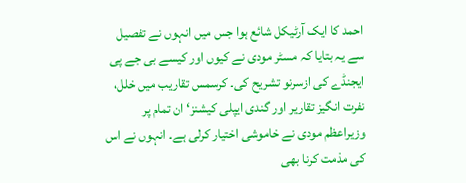احمد کا ایک آرٹیکل شائع ہوا جس میں انہوں نے تفصیل سے یہ بتایا کہ مسٹر مودی نے کیوں اور کیسے بی جے پی ایجنڈے کی ازسرنو تشریح کی۔ کرسمس تقاریب میں خلل، نفرت انگیز تقاریر اور گندی ایپلی کیشنز‘ ان تمام پر وزیراعظم مودی نے خاموشی اختیار کرلی ہے۔ انہوں نے اس کی مذمت کرنا بھی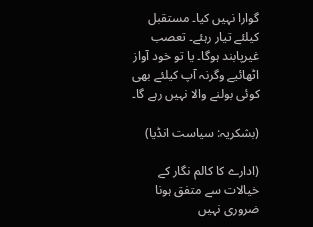گوارا نہیں کیا۔ مستقبل کیلئے تیار رہئے۔ تعصب غیرپابند ہوگا۔ یا تو خود آواز اٹھائیے وگرنہ آپ کیلئے بھی کوئی بولنے والا نہیں رہے گا۔

(بشکریہ: سیاست انڈیا)

(ادارے کا کالم نگار کے خیالات سے متفق ہونا ضروری نہیں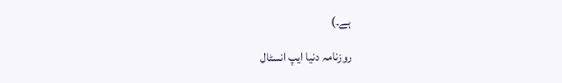ہے۔)

روزنامہ دنیا ایپ انسٹال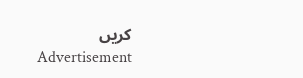کریں
Advertisement